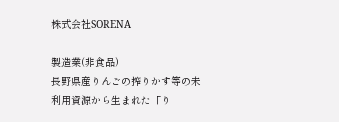株式会社SORENA

製造業(非食品)
長野県産りんごの搾りかす等の未利用資源から生まれた「り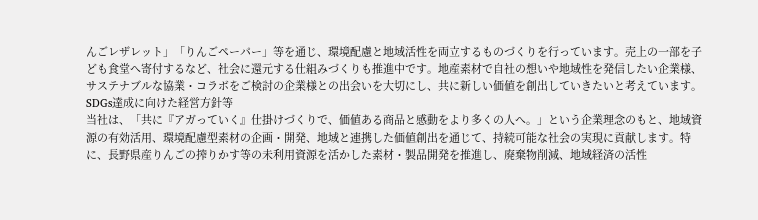んごレザレット」「りんごペーパー」等を通じ、環境配慮と地域活性を両立するものづくりを行っています。売上の一部を子ども食堂へ寄付するなど、社会に還元する仕組みづくりも推進中です。地産素材で自社の想いや地域性を発信したい企業様、サステナブルな協業・コラボをご検討の企業様との出会いを大切にし、共に新しい価値を創出していきたいと考えています。
SDGs達成に向けた経営方針等
当社は、「共に『アガっていく』仕掛けづくりで、価値ある商品と感動をより多くの人へ。」という企業理念のもと、地域資源の有効活用、環境配慮型素材の企画・開発、地域と連携した価値創出を通じて、持続可能な社会の実現に貢献します。特に、長野県産りんごの搾りかす等の未利用資源を活かした素材・製品開発を推進し、廃棄物削減、地域経済の活性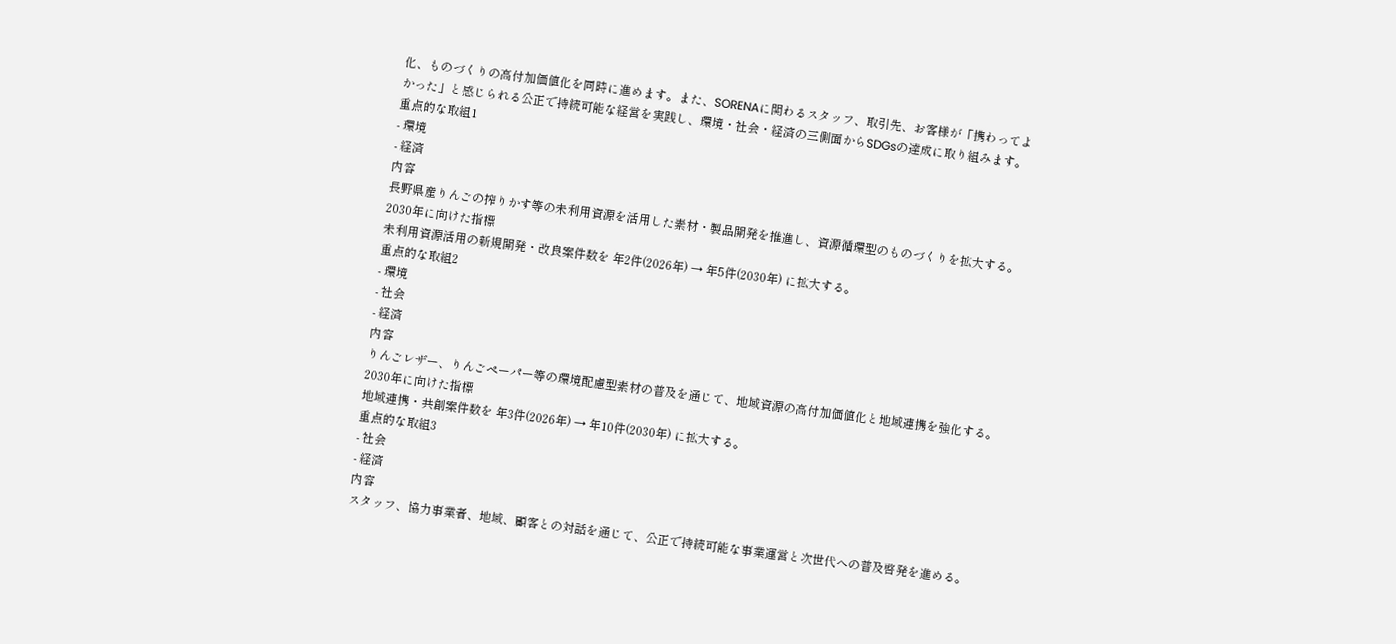化、ものづくりの高付加価値化を同時に進めます。また、SORENAに関わるスタッフ、取引先、お客様が「携わってよかった」と感じられる公正で持続可能な経営を実践し、環境・社会・経済の三側面からSDGsの達成に取り組みます。
重点的な取組1
- 環境
- 経済
内容
長野県産りんごの搾りかす等の未利用資源を活用した素材・製品開発を推進し、資源循環型のものづくりを拡大する。
2030年に向けた指標
未利用資源活用の新規開発・改良案件数を 年2件(2026年) → 年5件(2030年) に拡大する。
重点的な取組2
- 環境
- 社会
- 経済
内容
りんごレザー、りんごペーパー等の環境配慮型素材の普及を通じて、地域資源の高付加価値化と地域連携を強化する。
2030年に向けた指標
地域連携・共創案件数を 年3件(2026年) → 年10件(2030年) に拡大する。
重点的な取組3
- 社会
- 経済
内容
スタッフ、協力事業者、地域、顧客との対話を通じて、公正で持続可能な事業運営と次世代への普及啓発を進める。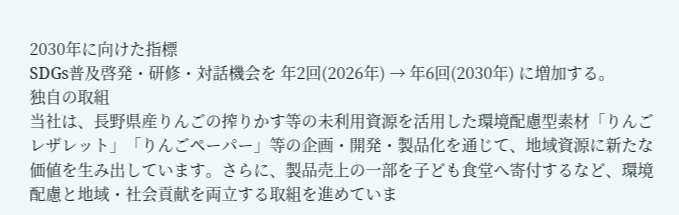2030年に向けた指標
SDGs普及啓発・研修・対話機会を 年2回(2026年) → 年6回(2030年) に増加する。
独自の取組
当社は、長野県産りんごの搾りかす等の未利用資源を活用した環境配慮型素材「りんごレザレット」「りんごペーパー」等の企画・開発・製品化を通じて、地域資源に新たな価値を生み出しています。さらに、製品売上の一部を子ども食堂へ寄付するなど、環境配慮と地域・社会貢献を両立する取組を進めていま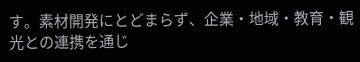す。素材開発にとどまらず、企業・地域・教育・観光との連携を通じ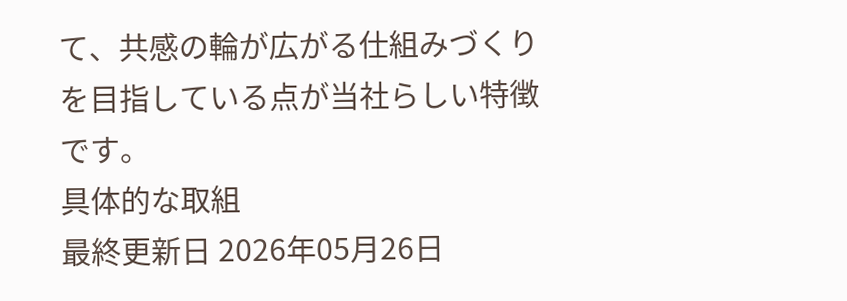て、共感の輪が広がる仕組みづくりを目指している点が当社らしい特徴です。
具体的な取組
最終更新日 2026年05月26日